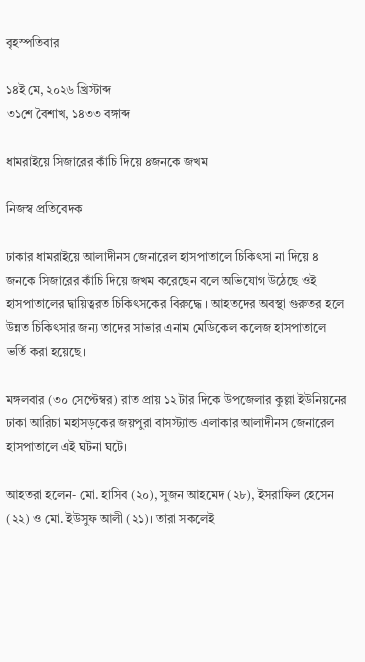বৃহস্পতিবার

১৪ই মে, ২০২৬ খ্রিস্টাব্দ
৩১শে বৈশাখ, ১৪৩৩ বঙ্গাব্দ

ধামরাইয়ে সিজারের কাঁচি দিয়ে ৪জনকে জখম

নিজস্ব প্রতিবেদক

ঢাকার ধামরাইয়ে আলাদীনস জেনারেল হাসপাতালে চিকিৎসা না দিয়ে ৪ জনকে সিজারের কাঁচি দিয়ে জখম করেছেন বলে অভিযোগ উঠেছে ওই হাসপাতালের দ্বায়িত্বরত চিকিৎসকের বিরুদ্ধে । আহতদের অবস্থা গুরুতর হলে উন্নত চিকিৎসার জন্য তাদের সাভার এনাম মেডিকেল কলেজ হাসপাতালে ভর্তি করা হয়েছে।

মঙ্গলবার (৩০ সেপ্টেম্বর) রাত প্রায় ১২ টার দিকে উপজেলার কুল্লা ইউনিয়নের ঢাকা আরিচা মহাসড়কের জয়পুরা বাসস্ট্যান্ড এলাকার আলাদীনস জেনারেল হাসপাতালে এই ঘটনা ঘটে।

আহতরা হলেন- মো. হাসিব (২০), সুজন আহমেদ (২৮), ইসরাফিল হেসেন (২২) ও মো. ইউসুফ আলী (২১)। তারা সকলেই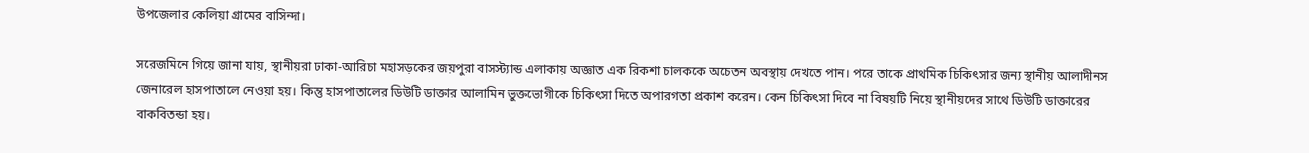উপজেলার কেলিয়া গ্রামের বাসিন্দা।

সরেজমিনে গিয়ে জানা যায়, স্থানীয়রা ঢাকা-আরিচা মহাসড়কের জয়পুরা বাসস্ট্যান্ড এলাকায় অজ্ঞাত এক রিকশা চালককে অচেতন অবস্থায় দেখতে পান। পরে তাকে প্রাথমিক চিকিৎসার জন্য স্থানীয় আলাদীনস জেনারেল হাসপাতালে নেওয়া হয়। কিন্তু হাসপাতালের ডিউটি ডাক্তার আলামিন ভুক্তভোগীকে চিকিৎসা দিতে অপারগতা প্রকাশ করেন। কেন চিকিৎসা দিবে না বিষয়টি নিয়ে স্থানীয়দের সাথে ডিউটি ডাক্তারের বাকবিতন্ডা হয়।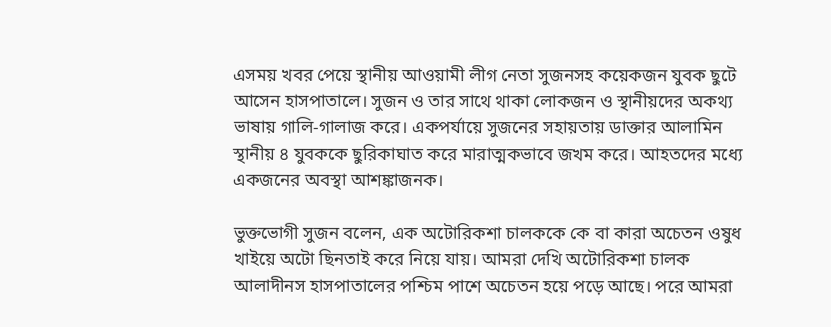এসময় খবর পেয়ে স্থানীয় আওয়ামী লীগ নেতা সুজনসহ কয়েকজন যুবক ছুটে আসেন হাসপাতালে। সুজন ও তার সাথে থাকা লোকজন ও স্থানীয়দের অকথ্য ভাষায় গালি-গালাজ করে। একপর্যায়ে সুজনের সহায়তায় ডাক্তার আলামিন স্থানীয় ৪ যুবককে ছুরিকাঘাত করে মারাত্মকভাবে জখম করে। আহতদের মধ্যে একজনের অবস্থা আশঙ্কাজনক।

ভুক্তভোগী সুজন বলেন, এক অটোরিকশা চালককে কে বা কারা অচেতন ওষুধ খাইয়ে অটো ছিনতাই করে নিয়ে যায়। আমরা দেখি অটোরিকশা চালক আলাদীনস হাসপাতালের পশ্চিম পাশে অচেতন হয়ে পড়ে আছে। পরে আমরা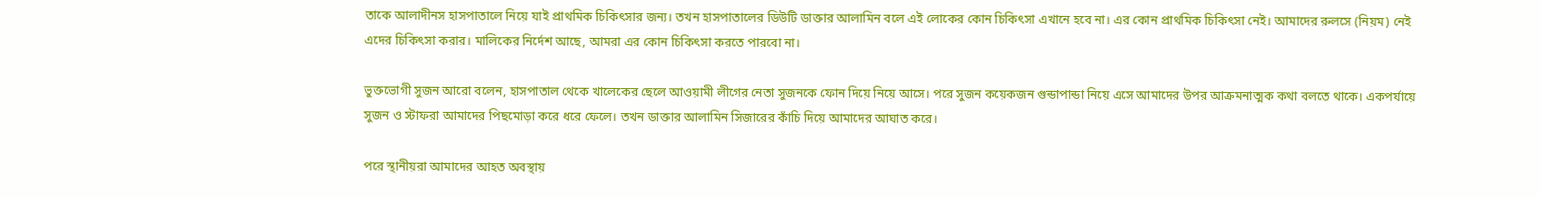তাকে আলাদীনস হাসপাতালে নিয়ে যাই প্রাথমিক চিকিৎসার জন্য। তখন হাসপাতালের ডিউটি ডাক্তার আলামিন বলে এই লোকের কোন চিকিৎসা এখানে হবে না। এর কোন প্রাথমিক চিকিৎসা নেই। আমাদের রুলসে (নিয়ম) নেই এদের চিকিৎসা করার। মালিকের নির্দেশ আছে, আমরা এর কোন চিকিৎসা করতে পারবো না।

ভুক্তভোগী সুজন আরো বলেন, হাসপাতাল থেকে খালেকের ছেলে আওয়ামী লীগের নেতা সুজনকে ফোন দিয়ে নিয়ে আসে। পরে সুজন কয়েকজন গুন্ডাপান্ডা নিয়ে এসে আমাদের উপর আক্রমনাত্মক কথা বলতে থাকে। একপর্যায়ে সুজন ও স্টাফরা আমাদের পিছমোড়া করে ধরে ফেলে। তখন ডাক্তার আলামিন সিজারের কাঁচি দিয়ে আমাদের আঘাত করে।

পরে স্থানীয়রা আমাদের আহত অবস্থায়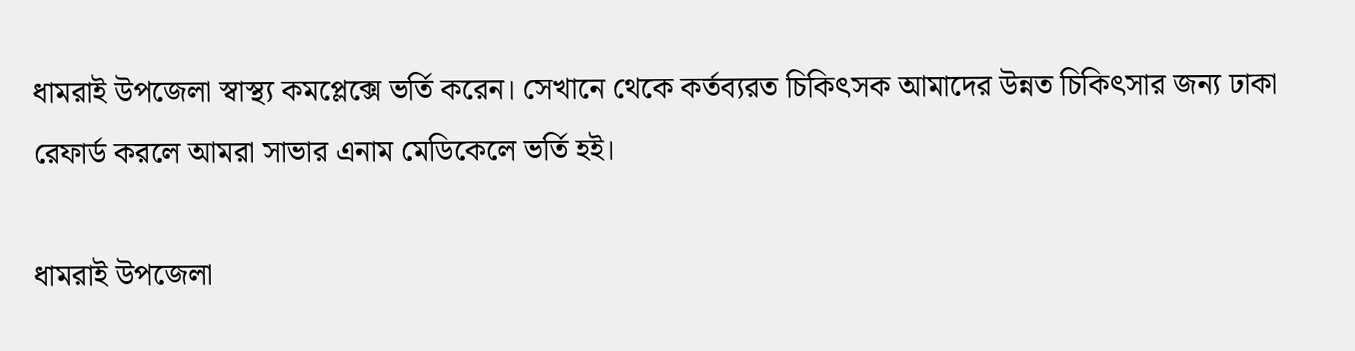ধামরাই উপজেলা স্বাস্থ্য কমপ্লেক্সে ভর্তি করেন। সেখানে থেকে কর্তব্যরত চিকিৎসক আমাদের উন্নত চিকিৎসার জন্য ঢাকা রেফার্ড করলে আমরা সাভার এনাম মেডিকেলে ভর্তি হই।

ধামরাই উপজেলা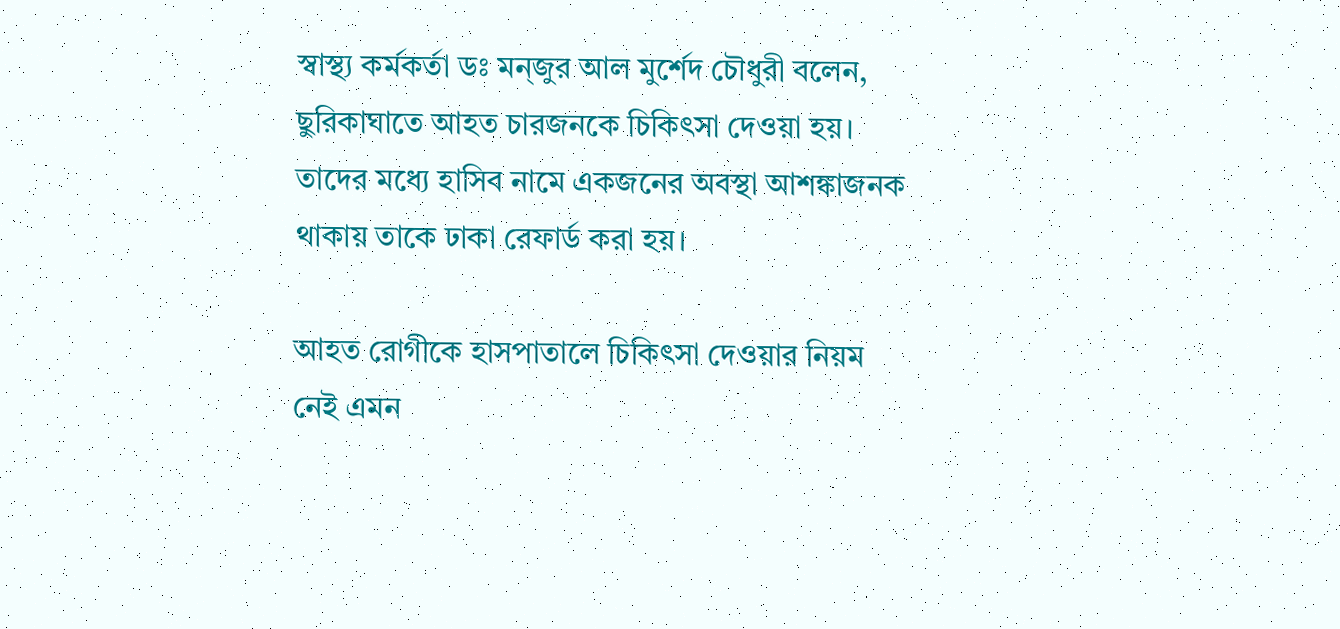স্বাস্থ্য কর্মকর্তা ডঃ মন্জুর আল মুর্শেদ চৌধুরী বলেন, ছুরিকাঘাতে আহত চারজনকে চিকিৎসা দেওয়া হয়। তাদের মধ্যে হাসিব নামে একজনের অবস্থা আশঙ্কাজনক থাকায় তাকে ঢাকা রেফার্ড করা হয়।

আহত রোগীকে হাসপাতালে চিকিৎসা দেওয়ার নিয়ম নেই এমন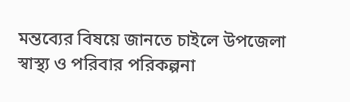মন্তব্যের বিষয়ে জানতে চাইলে উপজেলা স্বাস্থ্য ও পরিবার পরিকল্পনা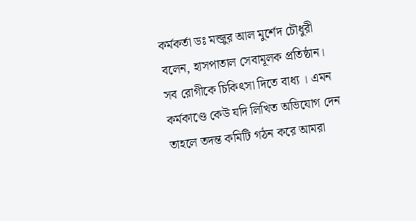কর্মকর্তা ডঃ মন্জুর আল মুর্শেদ চৌধুরী বলেন, হাসপাতাল সেবামূলক প্রতিষ্ঠান। সব রোগীকে চিকিৎসা দিতে বাধ্য । এমন কর্মকাণ্ডে কেউ যদি লিখিত অভিযোগ দেন তাহলে তদন্ত কমিটি গঠন করে আমরা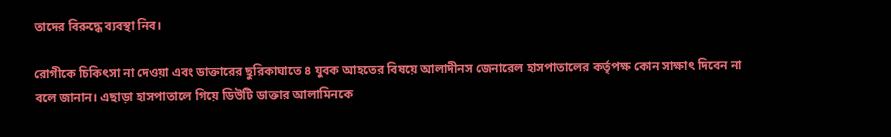তাদের বিরুদ্ধে ব্যবস্থা নিব।

রোগীকে চিকিৎসা না দেওয়া এবং ডাক্তারের ছুরিকাঘাতে ৪ যুবক আহতের বিষয়ে আলাদীনস জেনারেল হাসপাতালের কর্তৃপক্ষ কোন সাক্ষাৎ দিবেন না বলে জানান। এছাড়া হাসপাতালে গিয়ে ডিউটি ডাক্তার আলামিনকে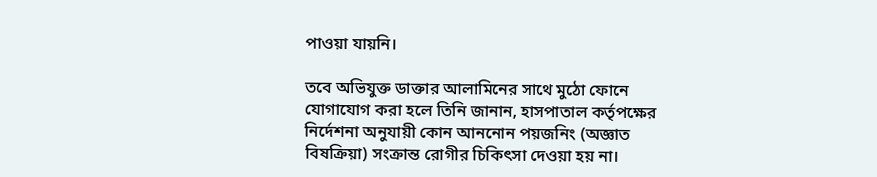পাওয়া যায়নি।

তবে অভিযুক্ত ডাক্তার আলামিনের সাথে মুঠো ফোনে যোগাযোগ করা হলে তিনি জানান, হাসপাতাল কর্তৃপক্ষের নির্দেশনা অনুযায়ী কোন আননোন পয়জনিং (অজ্ঞাত বিষক্রিয়া) সংক্রান্ত রোগীর চিকিৎসা দেওয়া হয় না।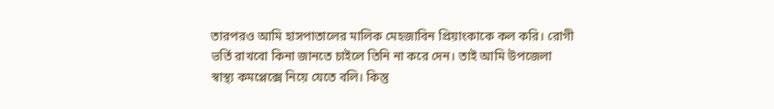তারপরও আমি হাসপাতালের মালিক মেহজাবিন প্রিয়াংকাকে কল করি। রোগী ভর্তি রাখবো কিনা জানতে চাইলে তিনি না করে দেন। তাই আমি উপজেলা স্বাস্থ্য কমপ্লেক্সে নিয়ে যেতে বলি। কিন্তু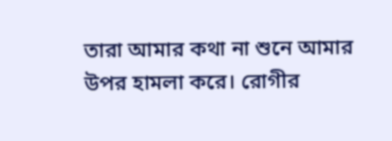তারা আমার কথা না শুনে আমার উপর হামলা করে। রোগীর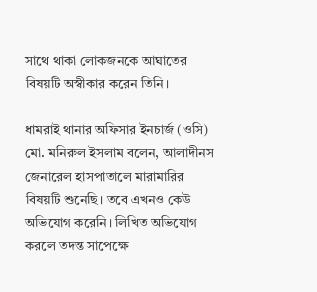সাথে থাকা লোকজনকে আঘাতের বিষয়টি অস্বীকার করেন তিনি।

ধামরাই থানার অফিসার ইনচার্জ (ওসি) মো. মনিরুল ইসলাম বলেন, আলাদীনস জেনারেল হাসপাতালে মারামারির বিষয়টি শুনেছি। তবে এখনও কেউ অভিযোগ করেনি। লিখিত অভিযোগ করলে তদন্ত সাপেক্ষে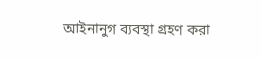আইনানুগ ব্যবস্থা গ্রহণ করা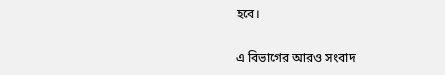হবে।

এ বিভাগের আরও সংবাদ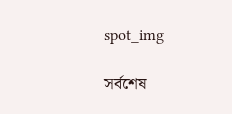spot_img

সর্বশেষ